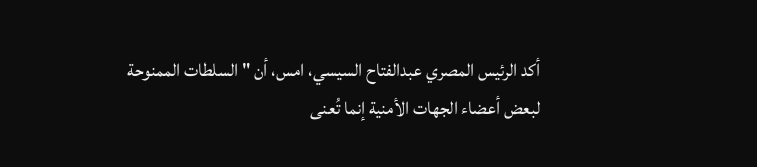أكد الرئيس المصري عبدالفتاح السيسي، امس، أن "السلطات الممنوحة لبعض أعضاء الجهات الأمنية إنما تُعنى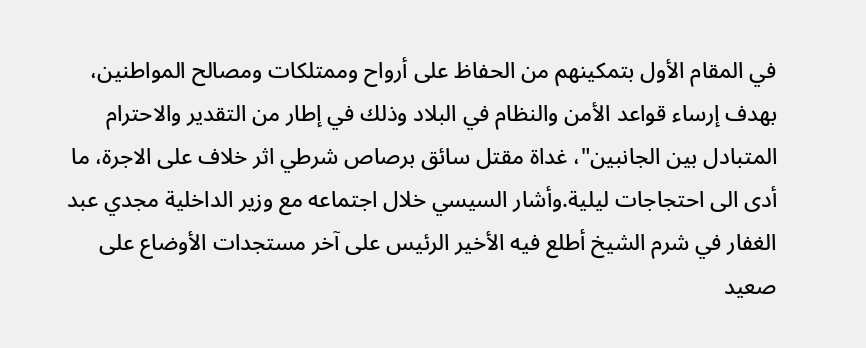في المقام الأول بتمكينهم من الحفاظ على أرواح وممتلكات ومصالح المواطنين، بهدف إرساء قواعد الأمن والنظام في البلاد وذلك في إطار من التقدير والاحترام المتبادل بين الجانبين"، غداة مقتل سائق برصاص شرطي اثر خلاف على الاجرة، ما أدى الى احتجاجات ليلية.وأشار السيسي خلال اجتماعه مع وزير الداخلية مجدي عبد الغفار في شرم الشيخ أطلع فيه الأخير الرئيس على آخر مستجدات الأوضاع على صعيد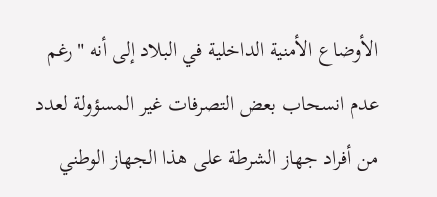الأوضاع الأمنية الداخلية في البلاد إلى أنه "رغم عدم انسحاب بعض التصرفات غير المسؤولة لعدد من أفراد جهاز الشرطة على هذا الجهاز الوطني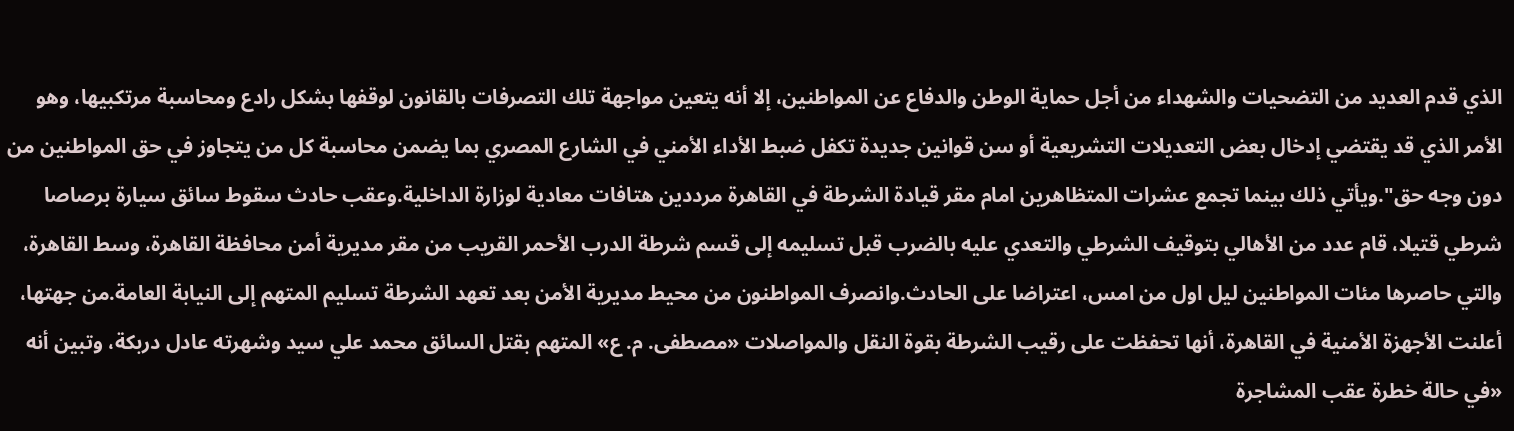الذي قدم العديد من التضحيات والشهداء من أجل حماية الوطن والدفاع عن المواطنين، إلا أنه يتعين مواجهة تلك التصرفات بالقانون لوقفها بشكل رادع ومحاسبة مرتكبيها، وهو الأمر الذي قد يقتضي إدخال بعض التعديلات التشريعية أو سن قوانين جديدة تكفل ضبط الأداء الأمني في الشارع المصري بما يضمن محاسبة كل من يتجاوز في حق المواطنين من دون وجه حق".ويأتي ذلك بينما تجمع عشرات المتظاهرين امام مقر قيادة الشرطة في القاهرة مرددين هتافات معادية لوزارة الداخلية.وعقب حادث سقوط سائق سيارة برصاصا شرطي قتيلا، قام عدد من الأهالي بتوقيف الشرطي والتعدي عليه بالضرب قبل تسليمه إلى قسم شرطة الدرب الأحمر القريب من مقر مديرية أمن محافظة القاهرة، وسط القاهرة، والتي حاصرها مئات المواطنين ليل اول من امس، اعتراضا على الحادث.وانصرف المواطنون من محيط مديرية الأمن بعد تعهد الشرطة تسليم المتهم إلى النيابة العامة.من جهتها، أعلنت الأجهزة الأمنية في القاهرة، أنها تحفظت على رقيب الشرطة بقوة النقل والمواصلات «مصطفى. م. ع» المتهم بقتل السائق محمد علي سيد وشهرته عادل دربكة، وتبين أنه «في حالة خطرة عقب المشاجرة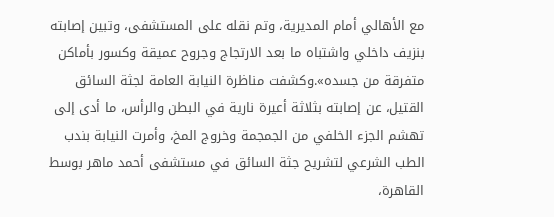مع الأهالي أمام المديرية، وتم نقله على المستشفى، وتبين إصابته بنزيف داخلي واشتباه ما بعد الارتجاج وجروح عميقة وكسور بأماكن متفرقة من جسده».وكشفت مناظرة النيابة العامة لجثة السائق القتيل، عن إصابته بثلاثة أعيرة نارية في البطن والرأس، ما أدى إلى تهشم الجزء الخلفي من الجمجمة وخروج المخ، وأمرت النيابة بندب الطب الشرعي لتشريح جثة السائق في مستشفى أحمد ماهر بوسط القاهرة،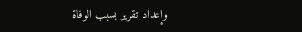وإعداد تقرير بسبب الوفاة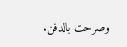وصرحت بالدفن.